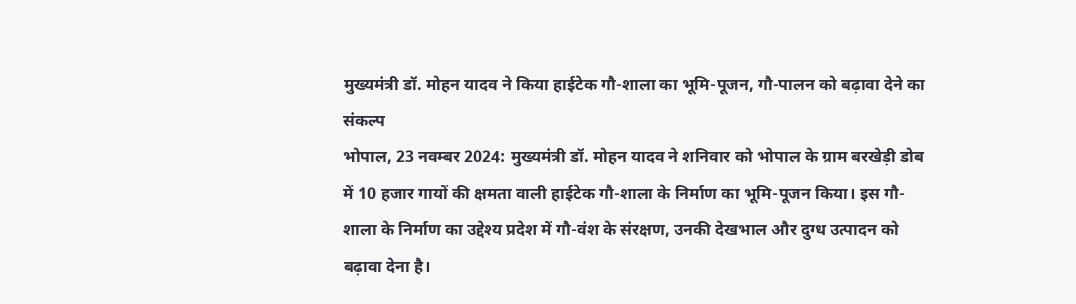मुख्यमंत्री डॉ. मोहन यादव ने किया हाईटेक गौ-शाला का भूमि-पूजन, गौ-पालन को बढ़ावा देने का संकल्प
भोपाल, 23 नवम्बर 2024: मुख्यमंत्री डॉ. मोहन यादव ने शनिवार को भोपाल के ग्राम बरखेड़ी डोब में 10 हजार गायों की क्षमता वाली हाईटेक गौ-शाला के निर्माण का भूमि-पूजन किया। इस गौ-शाला के निर्माण का उद्देश्य प्रदेश में गौ-वंश के संरक्षण, उनकी देखभाल और दुग्ध उत्पादन को बढ़ावा देना है।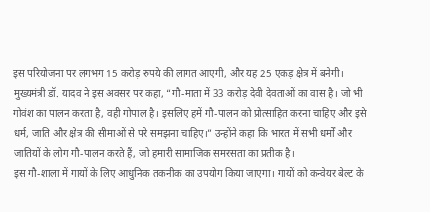इस परियोजना पर लगभग 15 करोड़ रुपये की लागत आएगी, और यह 25 एकड़ क्षेत्र में बनेगी।
मुख्यमंत्री डॉ. यादव ने इस अवसर पर कहा, “गौ-माता में 33 करोड़ देवी देवताओं का वास है। जो भी गोवंश का पालन करता है, वही गोपाल है। इसलिए हमें गौ-पालन को प्रोत्साहित करना चाहिए और इसे धर्म, जाति और क्षेत्र की सीमाओं से परे समझना चाहिए।” उन्होंने कहा कि भारत में सभी धर्मों और जातियों के लोग गौ-पालन करते हैं, जो हमारी सामाजिक समरसता का प्रतीक है।
इस गौ-शाला में गायों के लिए आधुनिक तकनीक का उपयोग किया जाएगा। गायों को कन्वेयर बेल्ट के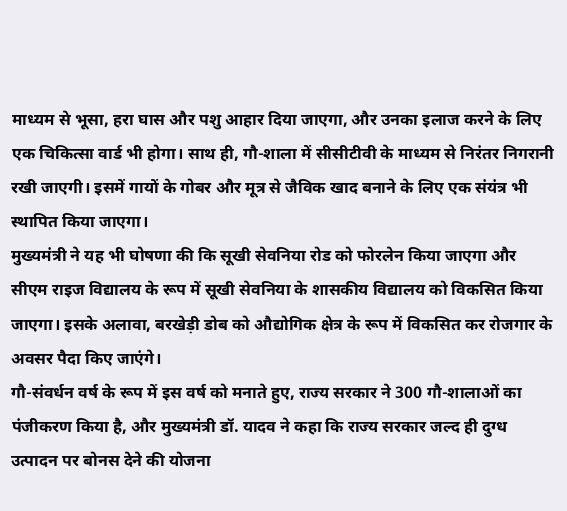माध्यम से भूसा, हरा घास और पशु आहार दिया जाएगा, और उनका इलाज करने के लिए एक चिकित्सा वार्ड भी होगा। साथ ही, गौ-शाला में सीसीटीवी के माध्यम से निरंतर निगरानी रखी जाएगी। इसमें गायों के गोबर और मूत्र से जैविक खाद बनाने के लिए एक संयंत्र भी स्थापित किया जाएगा।
मुख्यमंत्री ने यह भी घोषणा की कि सूखी सेवनिया रोड को फोरलेन किया जाएगा और सीएम राइज विद्यालय के रूप में सूखी सेवनिया के शासकीय विद्यालय को विकसित किया जाएगा। इसके अलावा, बरखेड़ी डोब को औद्योगिक क्षेत्र के रूप में विकसित कर रोजगार के अवसर पैदा किए जाएंगे।
गौ-संवर्धन वर्ष के रूप में इस वर्ष को मनाते हुए, राज्य सरकार ने 300 गौ-शालाओं का पंजीकरण किया है, और मुख्यमंत्री डॉ. यादव ने कहा कि राज्य सरकार जल्द ही दुग्ध उत्पादन पर बोनस देने की योजना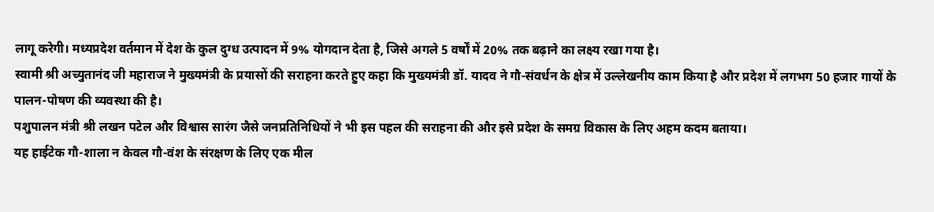लागू करेगी। मध्यप्रदेश वर्तमान में देश के कुल दुग्ध उत्पादन में 9% योगदान देता है, जिसे अगले 5 वर्षों में 20% तक बढ़ाने का लक्ष्य रखा गया है।
स्वामी श्री अच्युतानंद जी महाराज ने मुख्यमंत्री के प्रयासों की सराहना करते हुए कहा कि मुख्यमंत्री डॉ. यादव ने गौ-संवर्धन के क्षेत्र में उल्लेखनीय काम किया है और प्रदेश में लगभग 50 हजार गायों के पालन-पोषण की व्यवस्था की है।
पशुपालन मंत्री श्री लखन पटेल और विश्वास सारंग जैसे जनप्रतिनिधियों ने भी इस पहल की सराहना की और इसे प्रदेश के समग्र विकास के लिए अहम कदम बताया।
यह हाईटेक गौ-शाला न केवल गौ-वंश के संरक्षण के लिए एक मील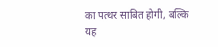का पत्थर साबित होगी, बल्कि यह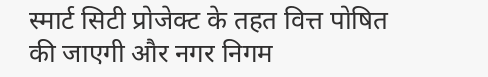स्मार्ट सिटी प्रोजेक्ट के तहत वित्त पोषित की जाएगी और नगर निगम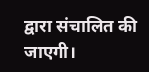द्वारा संचालित की जाएगी।